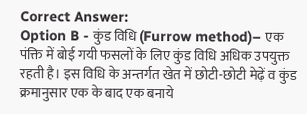Correct Answer:
Option B - कुंड विधि (Furrow method)– एक पंक्ति में बोई गयी फसलों के लिए कुंड विधि अधिक उपयुक्त रहती है। इस विधि के अन्तर्गत खेत में छोटी-छोटी मेढ़ें व कुंड क्रमानुसार एक के बाद एक बनाये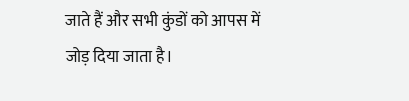जाते हैं और सभी कुंडों को आपस में जोड़ दिया जाता है।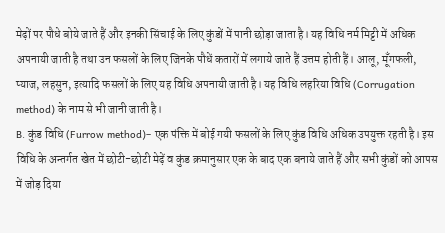मेढ़ों पर पौधे बोये जाते हैं और इनकी सिंचाई के लिए कुंडों में पानी छोड़ा जाता है। यह विधि नर्म मिट्टी में अधिक अपनायी जाती है तथा उन फसलों के लिए जिनके पौधें कतारों में लगाये जाते हैं उत्तम होती हैं। आलू, मूँगफली, प्याज, लहसुन, इत्यादि फसलों के लिए यह विधि अपनायी जाती है। यह विधि लहरिया विधि (Corrugation method) के नाम से भी जानी जाती है।
B. कुंड विधि (Furrow method)– एक पंक्ति में बोई गयी फसलों के लिए कुंड विधि अधिक उपयुक्त रहती है। इस विधि के अन्तर्गत खेत में छोटी-छोटी मेढ़ें व कुंड क्रमानुसार एक के बाद एक बनाये जाते हैं और सभी कुंडों को आपस में जोड़ दिया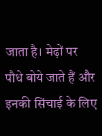जाता है। मेढ़ों पर पौधे बोये जाते हैं और इनकी सिंचाई के लिए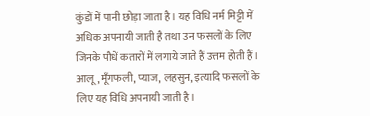कुंडों में पानी छोड़ा जाता है। यह विधि नर्म मिट्टी में अधिक अपनायी जाती है तथा उन फसलों के लिए जिनके पौधें कतारों में लगाये जाते हैं उत्तम होती हैं। आलू, मूँगफली, प्याज, लहसुन, इत्यादि फसलों के लिए यह विधि अपनायी जाती है।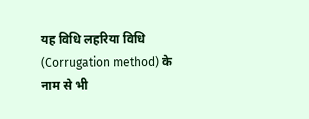यह विधि लहरिया विधि (Corrugation method) के नाम से भी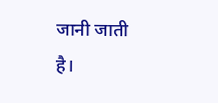जानी जाती है।